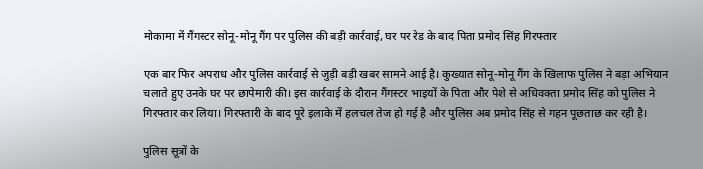मोकामा में गैंगस्टर सोनू-मोनू गैंग पर पुलिस की बड़ी कार्रवाई, घर पर रेड के बाद पिता प्रमोद सिंह गिरफ्तार

एक बार फिर अपराध और पुलिस कार्रवाई से जुड़ी बड़ी खबर सामने आई है। कुख्यात सोनू-मोनू गैंग के खिलाफ पुलिस ने बड़ा अभियान चलाते हुए उनके घर पर छापेमारी की। इस कार्रवाई के दौरान गैंगस्टर भाइयों के पिता और पेशे से अधिवक्ता प्रमोद सिंह को पुलिस ने गिरफ्तार कर लिया। गिरफ्तारी के बाद पूरे इलाके में हलचल तेज हो गई है और पुलिस अब प्रमोद सिंह से गहन पूछताछ कर रही है।

पुलिस सूत्रों के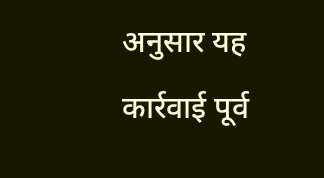अनुसार यह कार्रवाई पूर्व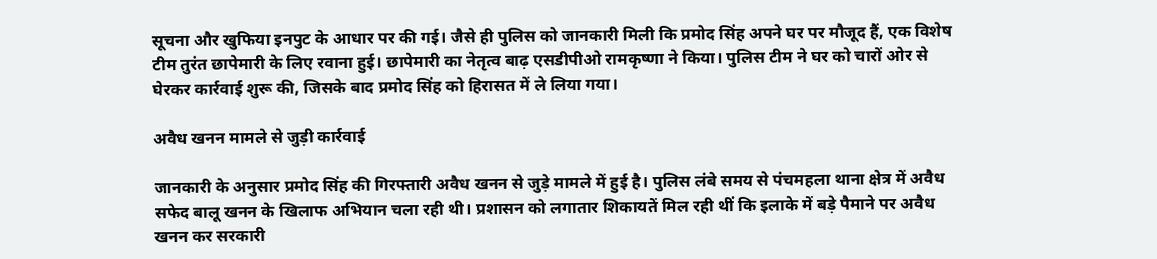सूचना और खुफिया इनपुट के आधार पर की गई। जैसे ही पुलिस को जानकारी मिली कि प्रमोद सिंह अपने घर पर मौजूद हैं, एक विशेष टीम तुरंत छापेमारी के लिए रवाना हुई। छापेमारी का नेतृत्व बाढ़ एसडीपीओ रामकृष्णा ने किया। पुलिस टीम ने घर को चारों ओर से घेरकर कार्रवाई शुरू की, जिसके बाद प्रमोद सिंह को हिरासत में ले लिया गया।

अवैध खनन मामले से जुड़ी कार्रवाई

जानकारी के अनुसार प्रमोद सिंह की गिरफ्तारी अवैध खनन से जुड़े मामले में हुई है। पुलिस लंबे समय से पंचमहला थाना क्षेत्र में अवैध सफेद बालू खनन के खिलाफ अभियान चला रही थी। प्रशासन को लगातार शिकायतें मिल रही थीं कि इलाके में बड़े पैमाने पर अवैध खनन कर सरकारी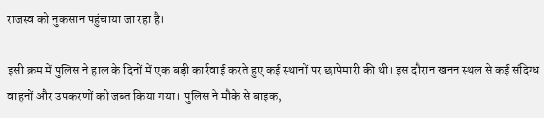राजस्व को नुकसान पहुंचाया जा रहा है।

इसी क्रम में पुलिस ने हाल के दिनों में एक बड़ी कार्रवाई करते हुए कई स्थानों पर छापेमारी की थी। इस दौरान खनन स्थल से कई संदिग्ध वाहनों और उपकरणों को जब्त किया गया। पुलिस ने मौके से बाइक,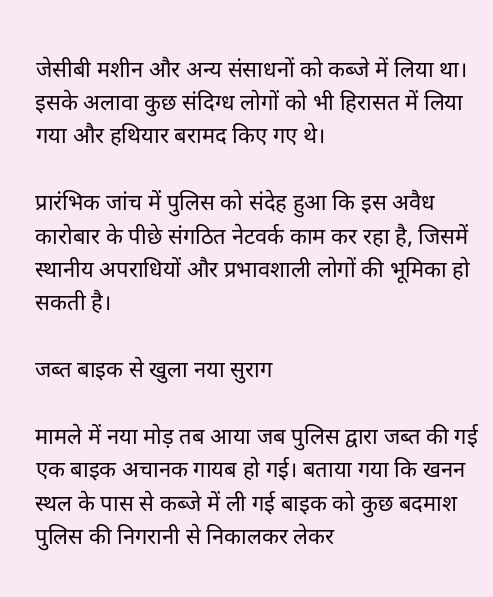जेसीबी मशीन और अन्य संसाधनों को कब्जे में लिया था। इसके अलावा कुछ संदिग्ध लोगों को भी हिरासत में लिया गया और हथियार बरामद किए गए थे।

प्रारंभिक जांच में पुलिस को संदेह हुआ कि इस अवैध कारोबार के पीछे संगठित नेटवर्क काम कर रहा है, जिसमें स्थानीय अपराधियों और प्रभावशाली लोगों की भूमिका हो सकती है।

जब्त बाइक से खुला नया सुराग

मामले में नया मोड़ तब आया जब पुलिस द्वारा जब्त की गई एक बाइक अचानक गायब हो गई। बताया गया कि खनन स्थल के पास से कब्जे में ली गई बाइक को कुछ बदमाश पुलिस की निगरानी से निकालकर लेकर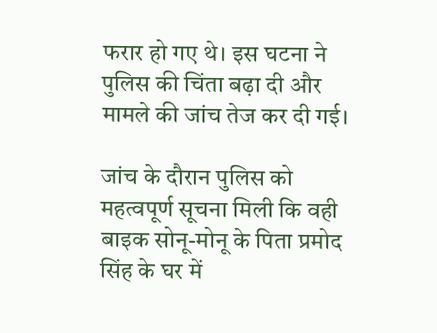फरार हो गए थे। इस घटना ने पुलिस की चिंता बढ़ा दी और मामले की जांच तेज कर दी गई।

जांच के दौरान पुलिस को महत्वपूर्ण सूचना मिली कि वही बाइक सोनू-मोनू के पिता प्रमोद सिंह के घर में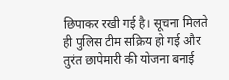छिपाकर रखी गई है। सूचना मिलते ही पुलिस टीम सक्रिय हो गई और तुरंत छापेमारी की योजना बनाई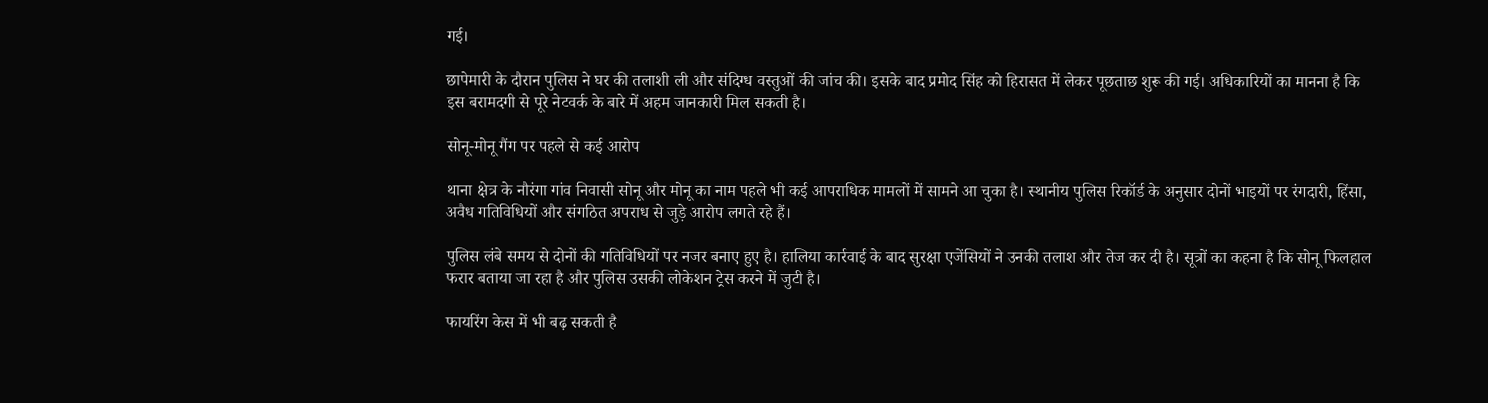गई।

छापेमारी के दौरान पुलिस ने घर की तलाशी ली और संदिग्ध वस्तुओं की जांच की। इसके बाद प्रमोद सिंह को हिरासत में लेकर पूछताछ शुरू की गई। अधिकारियों का मानना है कि इस बरामदगी से पूरे नेटवर्क के बारे में अहम जानकारी मिल सकती है।

सोनू-मोनू गैंग पर पहले से कई आरोप

थाना क्षेत्र के नौरंगा गांव निवासी सोनू और मोनू का नाम पहले भी कई आपराधिक मामलों में सामने आ चुका है। स्थानीय पुलिस रिकॉर्ड के अनुसार दोनों भाइयों पर रंगदारी, हिंसा, अवैध गतिविधियों और संगठित अपराध से जुड़े आरोप लगते रहे हैं।

पुलिस लंबे समय से दोनों की गतिविधियों पर नजर बनाए हुए है। हालिया कार्रवाई के बाद सुरक्षा एजेंसियों ने उनकी तलाश और तेज कर दी है। सूत्रों का कहना है कि सोनू फिलहाल फरार बताया जा रहा है और पुलिस उसकी लोकेशन ट्रेस करने में जुटी है।

फायरिंग केस में भी बढ़ सकती है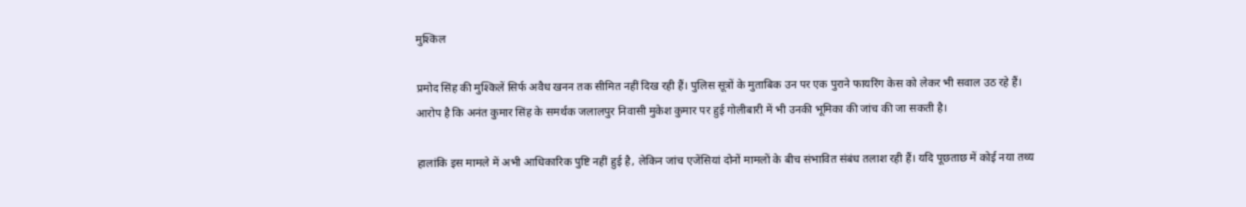मुश्किल

प्रमोद सिंह की मुश्किलें सिर्फ अवैध खनन तक सीमित नहीं दिख रही हैं। पुलिस सूत्रों के मुताबिक उन पर एक पुराने फायरिंग केस को लेकर भी सवाल उठ रहे हैं। आरोप है कि अनंत कुमार सिंह के समर्थक जलालपुर निवासी मुकेश कुमार पर हुई गोलीबारी में भी उनकी भूमिका की जांच की जा सकती है।

हालांकि इस मामले में अभी आधिकारिक पुष्टि नहीं हुई है, लेकिन जांच एजेंसियां दोनों मामलों के बीच संभावित संबंध तलाश रही हैं। यदि पूछताछ में कोई नया तथ्य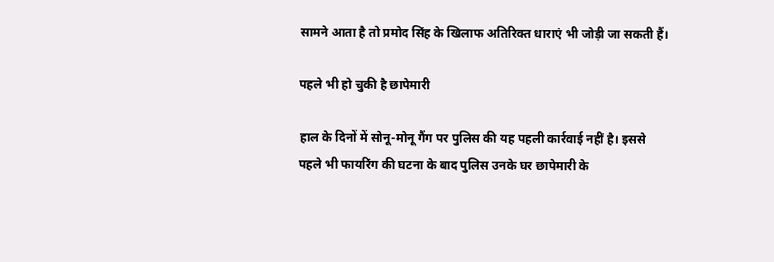सामने आता है तो प्रमोद सिंह के खिलाफ अतिरिक्त धाराएं भी जोड़ी जा सकती हैं।

पहले भी हो चुकी है छापेमारी

हाल के दिनों में सोनू-मोनू गैंग पर पुलिस की यह पहली कार्रवाई नहीं है। इससे पहले भी फायरिंग की घटना के बाद पुलिस उनके घर छापेमारी के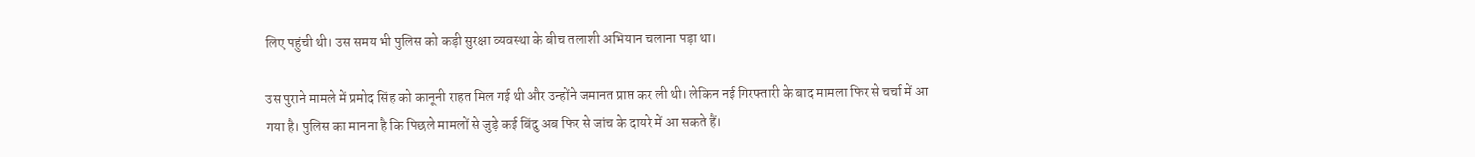लिए पहुंची थी। उस समय भी पुलिस को कड़ी सुरक्षा व्यवस्था के बीच तलाशी अभियान चलाना पड़ा था।

उस पुराने मामले में प्रमोद सिंह को कानूनी राहत मिल गई थी और उन्होंने जमानत प्राप्त कर ली थी। लेकिन नई गिरफ्तारी के बाद मामला फिर से चर्चा में आ गया है। पुलिस का मानना है कि पिछले मामलों से जुड़े कई बिंदु अब फिर से जांच के दायरे में आ सकते हैं।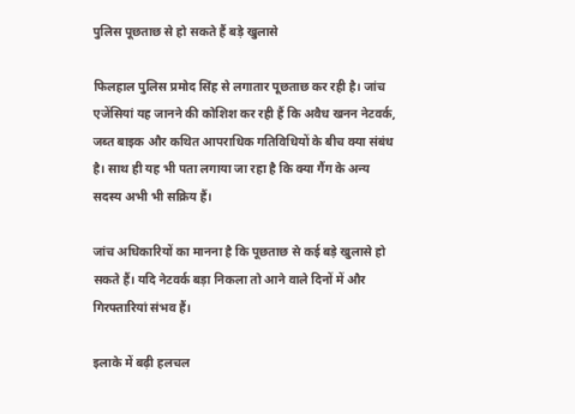पुलिस पूछताछ से हो सकते हैं बड़े खुलासे

फिलहाल पुलिस प्रमोद सिंह से लगातार पूछताछ कर रही है। जांच एजेंसियां यह जानने की कोशिश कर रही हैं कि अवैध खनन नेटवर्क, जब्त बाइक और कथित आपराधिक गतिविधियों के बीच क्या संबंध है। साथ ही यह भी पता लगाया जा रहा है कि क्या गैंग के अन्य सदस्य अभी भी सक्रिय हैं।

जांच अधिकारियों का मानना है कि पूछताछ से कई बड़े खुलासे हो सकते हैं। यदि नेटवर्क बड़ा निकला तो आने वाले दिनों में और गिरफ्तारियां संभव हैं।

इलाके में बढ़ी हलचल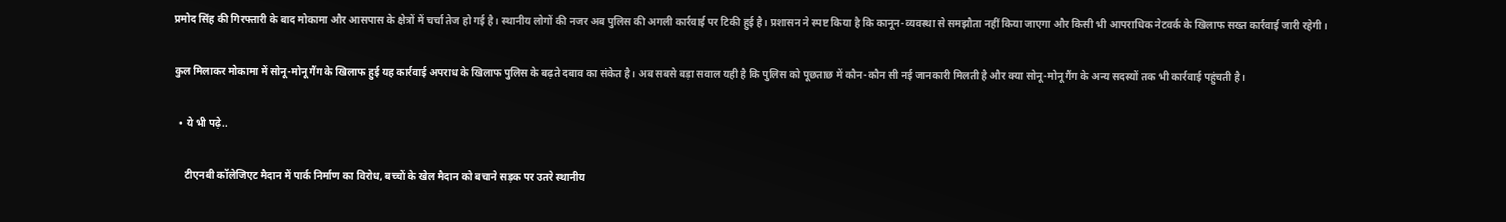प्रमोद सिंह की गिरफ्तारी के बाद मोकामा और आसपास के क्षेत्रों में चर्चा तेज हो गई है। स्थानीय लोगों की नजर अब पुलिस की अगली कार्रवाई पर टिकी हुई है। प्रशासन ने स्पष्ट किया है कि कानून-व्यवस्था से समझौता नहीं किया जाएगा और किसी भी आपराधिक नेटवर्क के खिलाफ सख्त कार्रवाई जारी रहेगी।

कुल मिलाकर मोकामा में सोनू-मोनू गैंग के खिलाफ हुई यह कार्रवाई अपराध के खिलाफ पुलिस के बढ़ते दबाव का संकेत है। अब सबसे बड़ा सवाल यही है कि पुलिस को पूछताछ में कौन-कौन सी नई जानकारी मिलती है और क्या सोनू-मोनू गैंग के अन्य सदस्यों तक भी कार्रवाई पहुंचती है।

  • ये भी पढ़े..

    टीएनबी कॉलेजिएट मैदान में पार्क निर्माण का विरोध, बच्चों के खेल मैदान को बचाने सड़क पर उतरे स्थानीय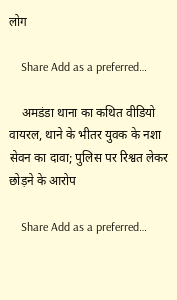लोग

    Share Add as a preferred…

    अमडंडा थाना का कथित वीडियो वायरल, थाने के भीतर युवक के नशा सेवन का दावा; पुलिस पर रिश्वत लेकर छोड़ने के आरोप

    Share Add as a preferred…